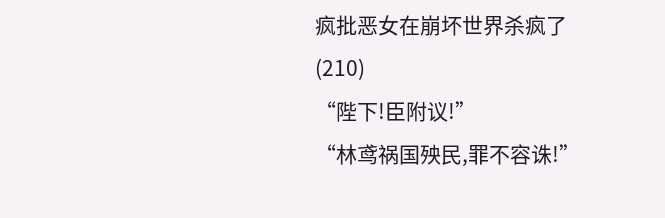疯批恶女在崩坏世界杀疯了(210)
“陛下!臣附议!”
“林鸢祸国殃民,罪不容诛!”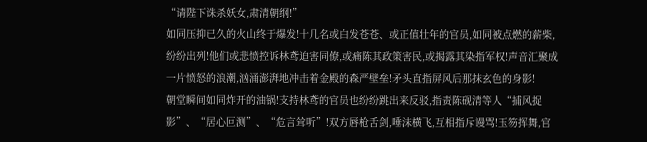“请陛下诛杀妖女,肃清朝纲!”
如同压抑已久的火山终于爆发!十几名或白发苍苍、或正值壮年的官员,如同被点燃的薪柴,纷纷出列!他们或悲愤控诉林鸢迫害同僚,或痛陈其政策害民,或揭露其染指军权!声音汇聚成一片愤怒的浪潮,汹涌澎湃地冲击着金殿的森严壁垒!矛头直指屏风后那抹玄色的身影!
朝堂瞬间如同炸开的油锅!支持林鸢的官员也纷纷跳出来反驳,指责陈砚清等人“捕风捉影”、“居心叵测”、“危言耸听”!双方唇枪舌剑,唾沫横飞,互相指斥谩骂!玉笏挥舞,官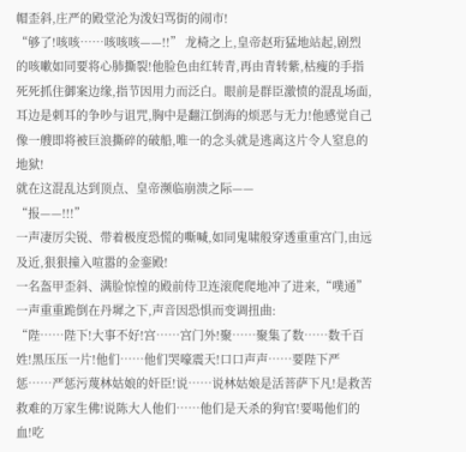帽歪斜,庄严的殿堂沦为泼妇骂街的闹市!
“够了!咳咳……咳咳咳——!!” 龙椅之上,皇帝赵珩猛地站起,剧烈的咳嗽如同要将心肺撕裂!他脸色由红转青,再由青转紫,枯瘦的手指死死抓住御案边缘,指节因用力而泛白。眼前是群臣激愤的混乱场面,耳边是刺耳的争吵与诅咒,胸中是翻江倒海的烦恶与无力!他感觉自己像一艘即将被巨浪撕碎的破船,唯一的念头就是逃离这片令人窒息的地狱!
就在这混乱达到顶点、皇帝濒临崩溃之际——
“报——!!!”
一声凄厉尖锐、带着极度恐慌的嘶喊,如同鬼啸般穿透重重宫门,由远及近,狠狠撞入喧嚣的金銮殿!
一名盔甲歪斜、满脸惊惶的殿前侍卫连滚爬爬地冲了进来,“噗通”一声重重跪倒在丹墀之下,声音因恐惧而变调扭曲:
“陛……陛下!大事不好!宫……宫门外!聚……聚集了数……数千百姓!黑压压一片!他们……他们哭嚎震天!口口声声……要陛下严惩……严惩污蔑林姑娘的奸臣!说……说林姑娘是活菩萨下凡!是救苦救难的万家生佛!说陈大人他们……他们是天杀的狗官!要喝他们的血!吃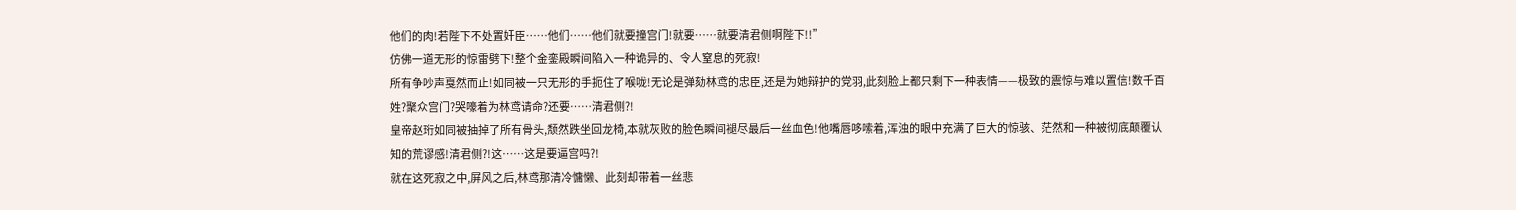他们的肉!若陛下不处置奸臣……他们……他们就要撞宫门!就要……就要清君侧啊陛下!!”
仿佛一道无形的惊雷劈下!整个金銮殿瞬间陷入一种诡异的、令人窒息的死寂!
所有争吵声戛然而止!如同被一只无形的手扼住了喉咙!无论是弹劾林鸢的忠臣,还是为她辩护的党羽,此刻脸上都只剩下一种表情——极致的震惊与难以置信!数千百姓?聚众宫门?哭嚎着为林鸢请命?还要……清君侧?!
皇帝赵珩如同被抽掉了所有骨头,颓然跌坐回龙椅,本就灰败的脸色瞬间褪尽最后一丝血色!他嘴唇哆嗦着,浑浊的眼中充满了巨大的惊骇、茫然和一种被彻底颠覆认知的荒谬感!清君侧?!这……这是要逼宫吗?!
就在这死寂之中,屏风之后,林鸢那清冷慵懒、此刻却带着一丝悲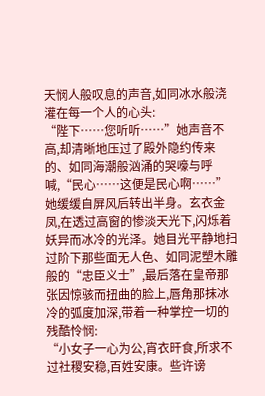天悯人般叹息的声音,如同冰水般浇灌在每一个人的心头:
“陛下……您听听……”她声音不高,却清晰地压过了殿外隐约传来的、如同海潮般汹涌的哭嚎与呼喊,“民心……这便是民心啊……”
她缓缓自屏风后转出半身。玄衣金凤,在透过高窗的惨淡天光下,闪烁着妖异而冰冷的光泽。她目光平静地扫过阶下那些面无人色、如同泥塑木雕般的“忠臣义士”,最后落在皇帝那张因惊骇而扭曲的脸上,唇角那抹冰冷的弧度加深,带着一种掌控一切的残酷怜悯:
“小女子一心为公,宵衣旰食,所求不过社稷安稳,百姓安康。些许谤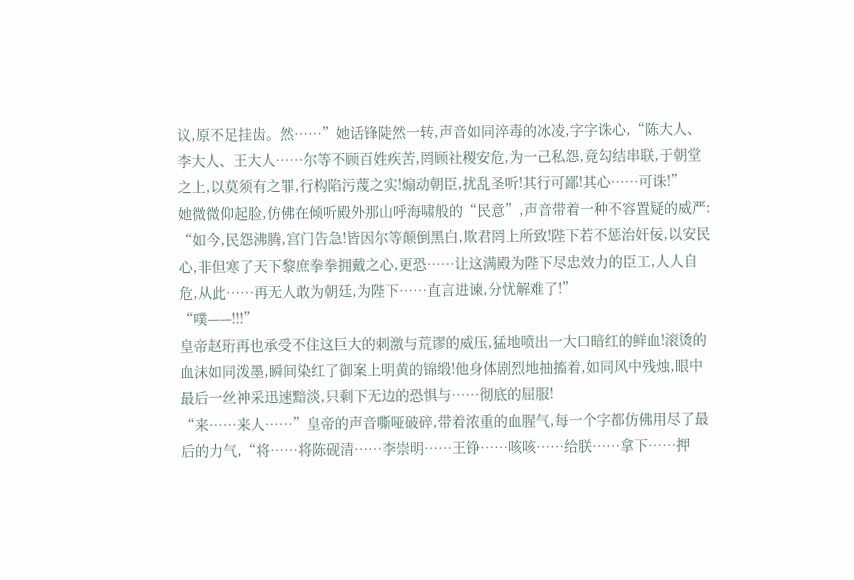议,原不足挂齿。然……”她话锋陡然一转,声音如同淬毒的冰凌,字字诛心,“陈大人、李大人、王大人……尔等不顾百姓疾苦,罔顾社稷安危,为一己私怨,竟勾结串联,于朝堂之上,以莫须有之罪,行构陷污蔑之实!煽动朝臣,扰乱圣听!其行可鄙!其心……可诛!”
她微微仰起脸,仿佛在倾听殿外那山呼海啸般的“民意”,声音带着一种不容置疑的威严:
“如今,民怨沸腾,宫门告急!皆因尔等颠倒黑白,欺君罔上所致!陛下若不惩治奸佞,以安民心,非但寒了天下黎庶拳拳拥戴之心,更恐……让这满殿为陛下尽忠效力的臣工,人人自危,从此……再无人敢为朝廷,为陛下……直言进谏,分忧解难了!”
“噗——!!!”
皇帝赵珩再也承受不住这巨大的刺激与荒谬的威压,猛地喷出一大口暗红的鲜血!滚烫的血沫如同泼墨,瞬间染红了御案上明黄的锦缎!他身体剧烈地抽搐着,如同风中残烛,眼中最后一丝神采迅速黯淡,只剩下无边的恐惧与……彻底的屈服!
“来……来人……”皇帝的声音嘶哑破碎,带着浓重的血腥气,每一个字都仿佛用尽了最后的力气,“将……将陈砚清……李崇明……王铮……咳咳……给朕……拿下……押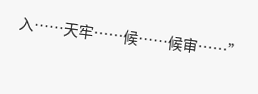入……天牢……候……候审……”